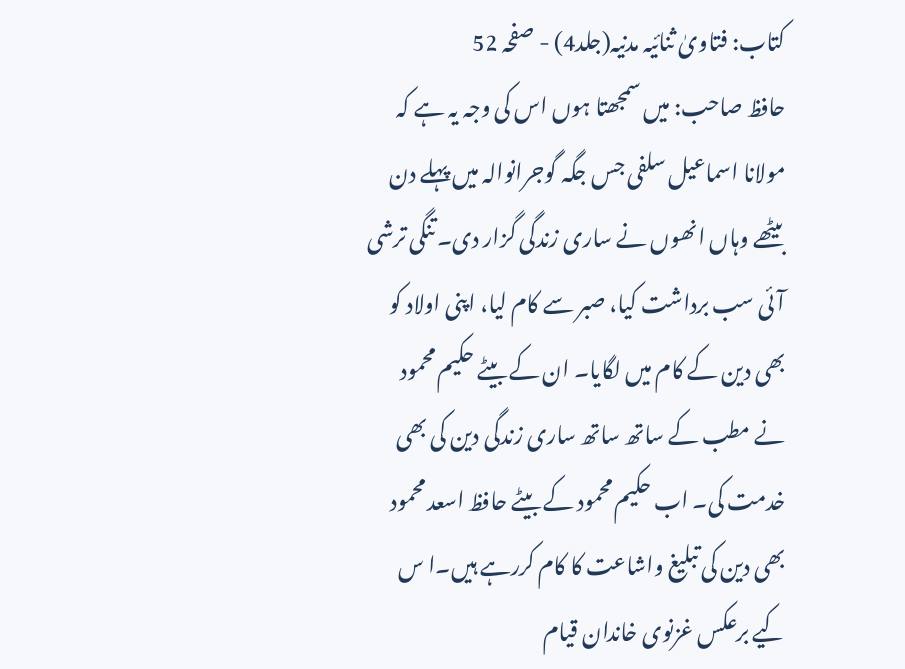کتاب: فتاویٰ ثنائیہ مدنیہ(جلد4) - صفحہ 52
حافظ صاحب: میں سمجھتا ہوں اس کی وجہ یہ ہے کہ مولانا اسماعیل سلفی جس جگہ گوجرانوالہ میں پہلے دن بیٹھے وہاں انھوں نے ساری زندگی گزار دی۔ تنگی ترشی آئی سب برداشت کیا، صبر سے کام لیا، اپنی اولاد کو بھی دین کے کام میں لگایا۔ ان کے بیٹے حکیم محمود نے مطب کے ساتھ ساتھ ساری زندگی دین کی بھی خدمت کی۔ اب حکیم محمود کے بیٹے حافظ اسعد محمود بھی دین کی تبلیغ واشاعت کا کام کررہے ہیں۔ا س کیے برعکس غزنوی خاندان قیام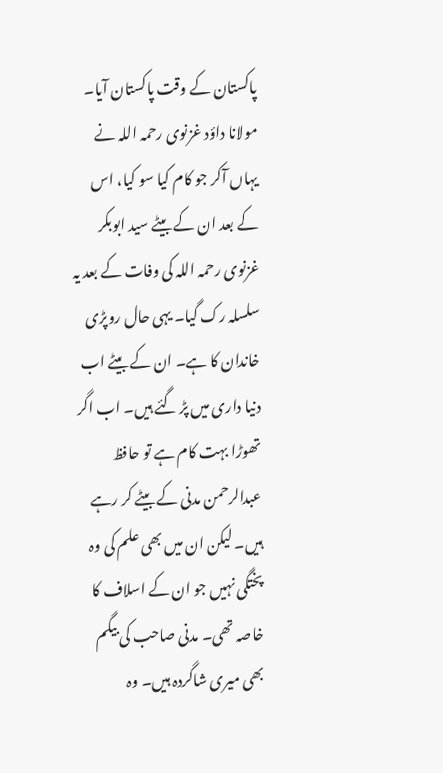پاکستان کے وقت پاکستان آیا۔ مولانا داؤد غزنوی رحمہ اللہ نے یہاں آکر جو کام کیا سو کیا، اس کے بعد ان کے بیٹے سید ابوبکر غزنوی رحمہ اللہ کی وفات کے بعد یہ سلسلہ رک گیا۔ یہی حال روپڑی خاندان کا ہے۔ ان کے بیٹے اب دنیا داری میں پڑ گئے ہیں۔ اب اگر تھوڑا بہت کام ہے تو حافظ عبدالرحمن مدنی کے بیٹے کر رہے ہیں۔ لیکن ان میں بھی علم کی وہ پختگی نہیں جو ان کے اسلاف کا خاصہ تھی۔ مدنی صاحب کی بیگم بھی میری شاگردہ ہیں۔ وہ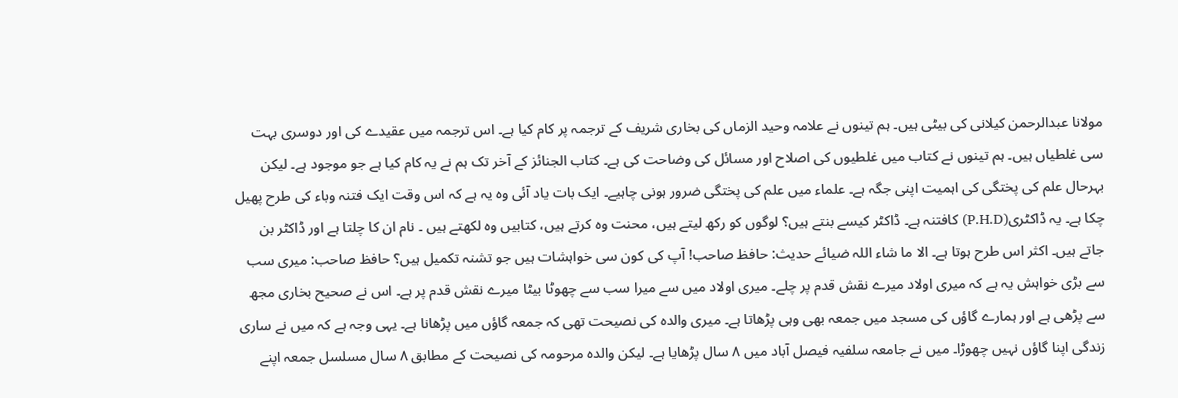مولانا عبدالرحمن کیلانی کی بیٹی ہیں۔ ہم تینوں نے علامہ وحید الزماں کی بخاری شریف کے ترجمہ پر کام کیا ہے۔ اس ترجمہ میں عقیدے کی اور دوسری بہت سی غلطیاں ہیں۔ ہم تینوں نے کتاب میں غلطیوں کی اصلاح اور مسائل کی وضاحت کی ہے۔ کتاب الجنائز کے آخر تک ہم نے یہ کام کیا ہے جو موجود ہے۔ لیکن بہرحال علم کی پختگی کی اہمیت اپنی جگہ ہے۔ علماء میں علم کی پختگی ضرور ہونی چاہیے۔ ایک بات یاد آئی وہ یہ ہے کہ اس وقت ایک فتنہ وباء کی طرح پھیل چکا ہے۔ یہ ڈاکٹری(P.H.D) کافتنہ ہے۔ ڈاکٹر کیسے بنتے ہیں؟ لوگوں کو رکھ لیتے ہیں، محنت وہ کرتے ہیں، کتابیں وہ لکھتے ہیں ۔ نام ان کا چلتا ہے اور ڈاکٹر بن جاتے ہیں۔ اکثر اس طرح ہوتا ہے۔ الا ما شاء اللہ ضیائے حدیث: حافظ صاحب! آپ کی کون سی خواہشات ہیں جو تشنہ تکمیل ہیں؟ حافظ صاحب: میری سب سے بڑی خواہش یہ ہے کہ میری اولاد میرے نقش قدم پر چلے۔ میری اولاد میں سے میرا سب سے چھوٹا بیٹا میرے نقش قدم پر ہے۔ اس نے صحیح بخاری مجھ سے پڑھی ہے اور ہمارے گاؤں کی مسجد میں جمعہ بھی وہی پڑھاتا ہے۔ میری والدہ کی نصیحت تھی کہ جمعہ گاؤں میں پڑھانا ہے۔ یہی وجہ ہے کہ میں نے ساری زندگی اپنا گاؤں نہیں چھوڑا۔ میں نے جامعہ سلفیہ فیصل آباد میں ۸ سال پڑھایا ہے۔ لیکن والدہ مرحومہ کی نصیحت کے مطابق ۸ سال مسلسل جمعہ اپنے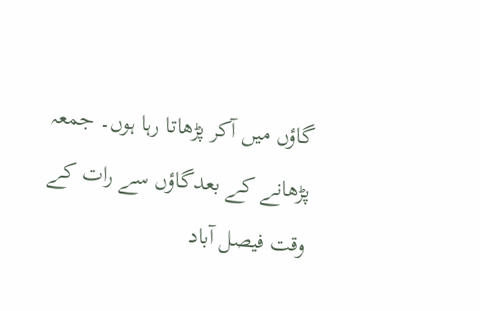گاؤں میں آکر پڑھاتا رہا ہوں۔ جمعہ پڑھانے کے بعدگاؤں سے رات کے وقت فیصل آباد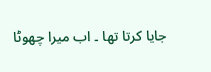جایا کرتا تھا ۔ اب میرا چھوٹا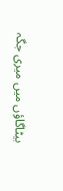بیٹاگاؤں میں میری جگہ